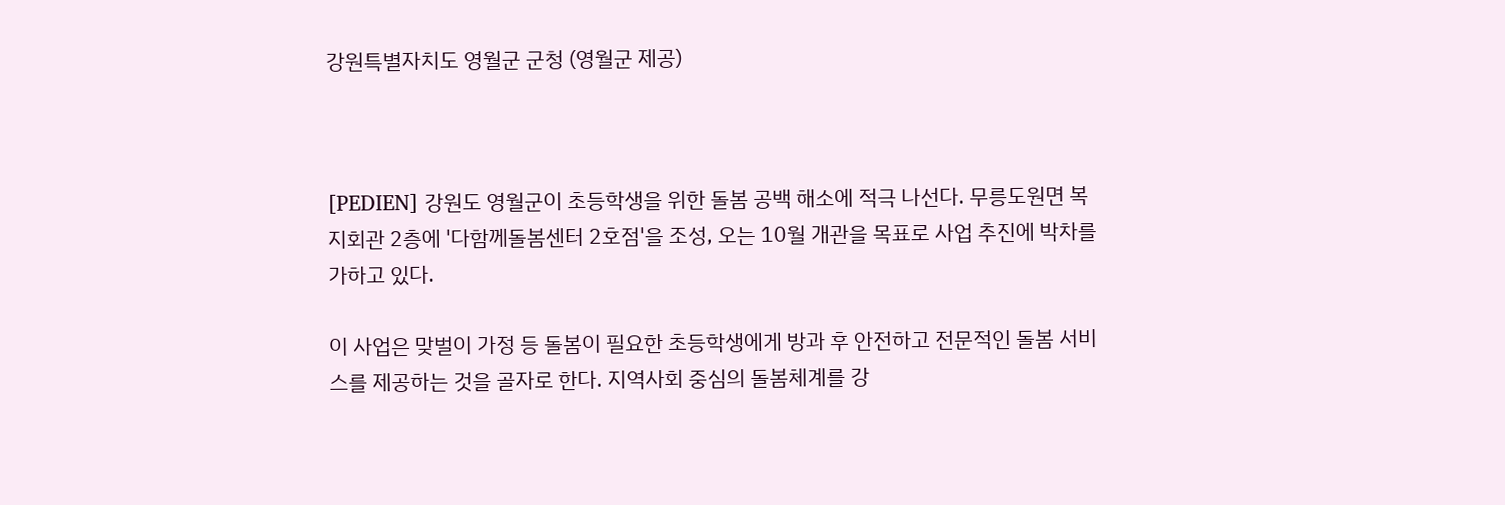강원특별자치도 영월군 군청 (영월군 제공)



[PEDIEN] 강원도 영월군이 초등학생을 위한 돌봄 공백 해소에 적극 나선다. 무릉도원면 복지회관 2층에 '다함께돌봄센터 2호점'을 조성, 오는 10월 개관을 목표로 사업 추진에 박차를 가하고 있다.

이 사업은 맞벌이 가정 등 돌봄이 필요한 초등학생에게 방과 후 안전하고 전문적인 돌봄 서비스를 제공하는 것을 골자로 한다. 지역사회 중심의 돌봄체계를 강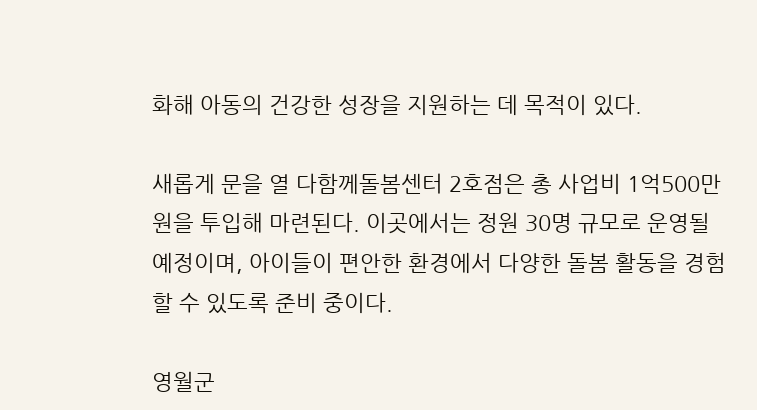화해 아동의 건강한 성장을 지원하는 데 목적이 있다.

새롭게 문을 열 다함께돌봄센터 2호점은 총 사업비 1억500만원을 투입해 마련된다. 이곳에서는 정원 30명 규모로 운영될 예정이며, 아이들이 편안한 환경에서 다양한 돌봄 활동을 경험할 수 있도록 준비 중이다.

영월군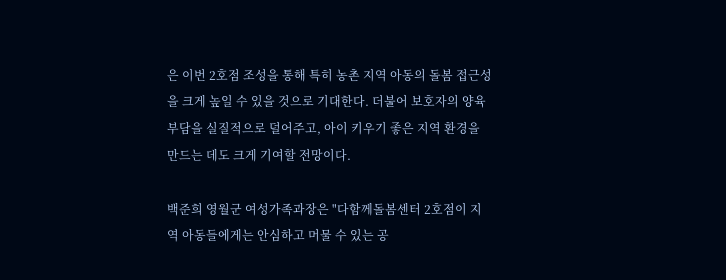은 이번 2호점 조성을 통해 특히 농촌 지역 아동의 돌봄 접근성을 크게 높일 수 있을 것으로 기대한다. 더불어 보호자의 양육 부담을 실질적으로 덜어주고, 아이 키우기 좋은 지역 환경을 만드는 데도 크게 기여할 전망이다.

백준희 영월군 여성가족과장은 "다함께돌봄센터 2호점이 지역 아동들에게는 안심하고 머물 수 있는 공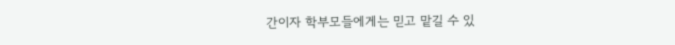간이자 학부모들에게는 믿고 맡길 수 있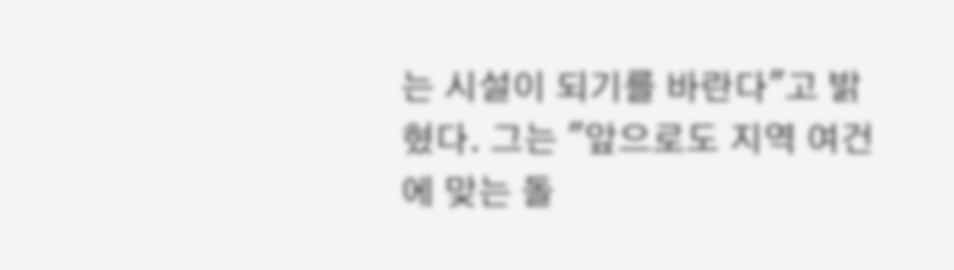는 시설이 되기를 바란다"고 밝혔다. 그는 "앞으로도 지역 여건에 맞는 돌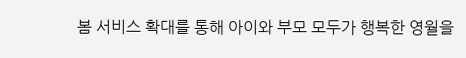봄 서비스 확대를 통해 아이와 부모 모두가 행복한 영월을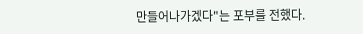만들어나가겠다"는 포부를 전했다.